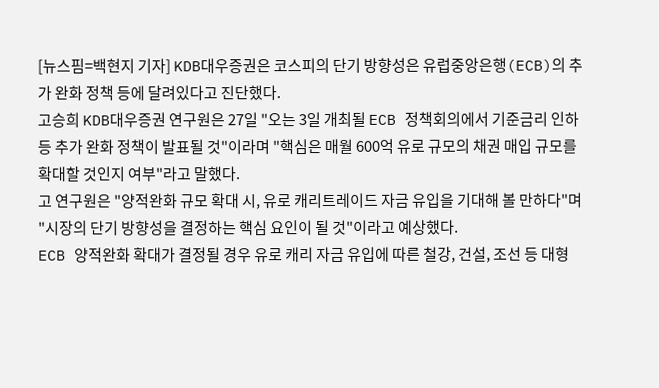[뉴스핌=백현지 기자] KDB대우증권은 코스피의 단기 방향성은 유럽중앙은행(ECB)의 추가 완화 정책 등에 달려있다고 진단했다.
고승희 KDB대우증권 연구원은 27일 "오는 3일 개최될 ECB 정책회의에서 기준금리 인하 등 추가 완화 정책이 발표될 것"이라며 "핵심은 매월 600억 유로 규모의 채권 매입 규모를 확대할 것인지 여부"라고 말했다.
고 연구원은 "양적완화 규모 확대 시, 유로 캐리트레이드 자금 유입을 기대해 볼 만하다"며 "시장의 단기 방향성을 결정하는 핵심 요인이 될 것"이라고 예상했다.
ECB 양적완화 확대가 결정될 경우 유로 캐리 자금 유입에 따른 철강, 건설, 조선 등 대형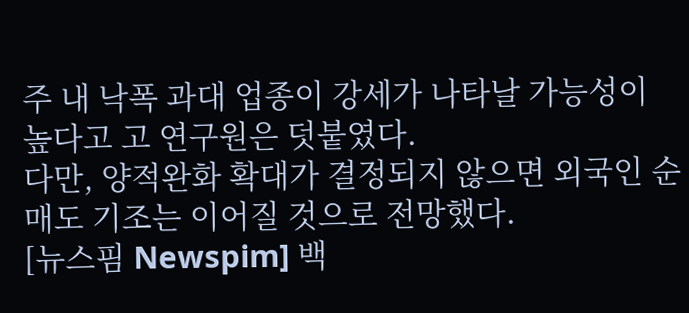주 내 낙폭 과대 업종이 강세가 나타날 가능성이 높다고 고 연구원은 덧붙였다.
다만, 양적완화 확대가 결정되지 않으면 외국인 순매도 기조는 이어질 것으로 전망했다.
[뉴스핌 Newspim] 백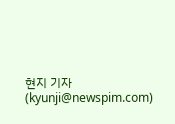현지 기자 (kyunji@newspim.com)